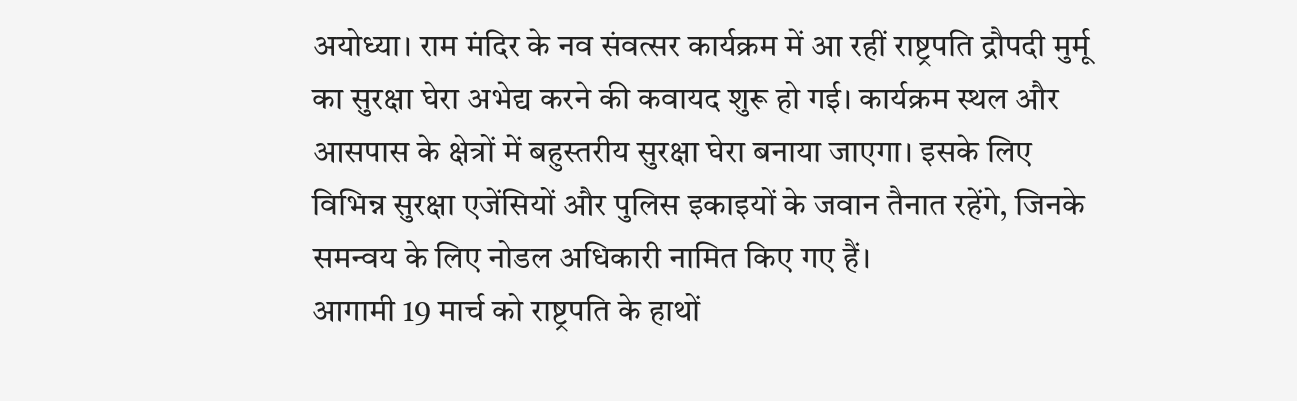अयोध्या। राम मंदिर के नव संवत्सर कार्यक्रम में आ रहीं राष्ट्रपति द्रौपदी मुर्मू का सुरक्षा घेरा अभेद्य करने की कवायद शुरू हो गई। कार्यक्रम स्थल और आसपास के क्षेत्रों में बहुस्तरीय सुरक्षा घेरा बनाया जाएगा। इसके लिए विभिन्न सुरक्षा एजेंसियों और पुलिस इकाइयों के जवान तैनात रहेंगे, जिनके समन्वय के लिए नोडल अधिकारी नामित किए गए हैं।
आगामी 19 मार्च को राष्ट्रपति के हाथों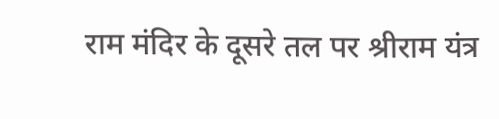राम मंदिर के दूसरे तल पर श्रीराम यंत्र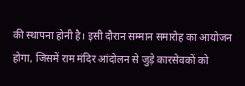की स्थापना होनी है। इसी दौरान सम्मान समारोह का आयोजन होगा, जिसमें राम मंदिर आंदोलन से जुड़े कारसेवकों को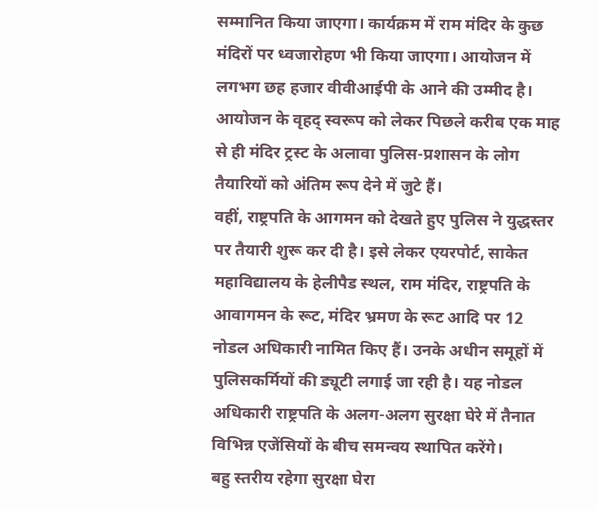सम्मानित किया जाएगा। कार्यक्रम में राम मंदिर के कुछ मंदिरों पर ध्वजारोहण भी किया जाएगा। आयोजन में लगभग छह हजार वीवीआईपी के आने की उम्मीद है। आयोजन के वृहद् स्वरूप को लेकर पिछले करीब एक माह से ही मंदिर ट्रस्ट के अलावा पुलिस-प्रशासन के लोग तैयारियों को अंतिम रूप देने में जुटे हैं।
वहीं, राष्ट्रपति के आगमन को देखते हुए पुलिस ने युद्धस्तर पर तैयारी शुरू कर दी है। इसे लेकर एयरपोर्ट, साकेत महाविद्यालय के हेलीपैड स्थल, राम मंदिर, राष्ट्रपति के आवागमन के रूट, मंदिर भ्रमण के रूट आदि पर 12 नोडल अधिकारी नामित किए हैं। उनके अधीन समूहों में पुलिसकर्मियों की ड्यूटी लगाई जा रही है। यह नोडल अधिकारी राष्ट्रपति के अलग-अलग सुरक्षा घेरे में तैनात विभिन्न एजेंसियों के बीच समन्वय स्थापित करेंगे।
बहु स्तरीय रहेगा सुरक्षा घेरा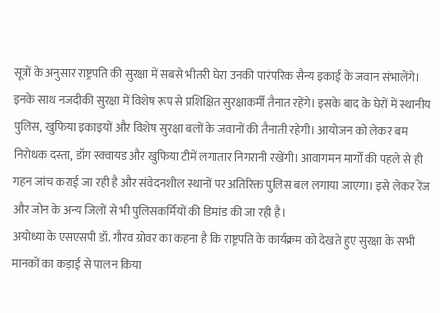सूत्रों के अनुसार राष्ट्रपति की सुरक्षा में सबसे भीतरी घेरा उनकी पारंपरिक सैन्य इकाई के जवान संभालेंगे। इनके साथ नजदीकी सुरक्षा में विशेष रूप से प्रशिक्षित सुरक्षाकर्मी तैनात रहेंगे। इसके बाद के घेरों में स्थानीय पुलिस, खुफिया इकाइयों और विशेष सुरक्षा बलों के जवानों की तैनाती रहेगी। आयोजन को लेकर बम निरोधक दस्ता, डॉग स्क्वायड और खुफिया टीमें लगातार निगरानी रखेंगी। आवागमन मार्गों की पहले से ही गहन जांच कराई जा रही है और संवेदनशील स्थानों पर अतिरिक्त पुलिस बल लगाया जाएगा। इसे लेकर रेंज और जोन के अन्य जिलों से भी पुलिसकर्मियों की डिमांड की जा रही है।
अयोध्या के एसएसपी डॉ. गौरव ग्रोवर का कहना है कि राष्ट्रपति के कार्यक्रम को देखते हुए सुरक्षा के सभी मानकों का कड़ाई से पालन किया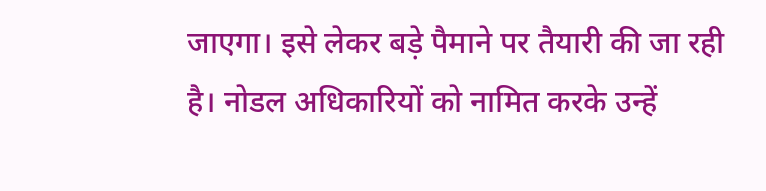जाएगा। इसे लेकर बड़े पैमाने पर तैयारी की जा रही है। नोडल अधिकारियों को नामित करके उन्हें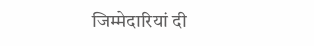जिम्मेदारियां दी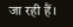जा रही हैं।